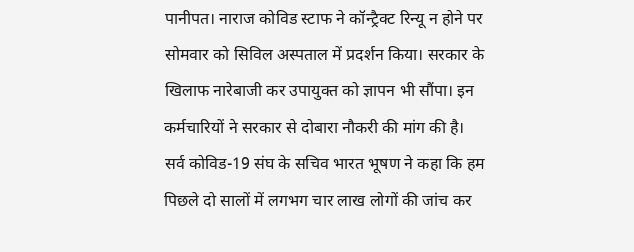पानीपत। नाराज कोविड स्टाफ ने कॉन्ट्रैक्ट रिन्यू न होने पर सोमवार को सिविल अस्पताल में प्रदर्शन किया। सरकार के खिलाफ नारेबाजी कर उपायुक्त को ज्ञापन भी सौंपा। इन कर्मचारियों ने सरकार से दोबारा नौकरी की मांग की है।
सर्व कोविड-19 संघ के सचिव भारत भूषण ने कहा कि हम पिछले दो सालों में लगभग चार लाख लोगों की जांच कर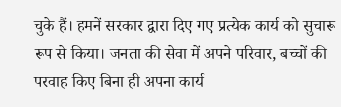चुके हैं। हमनें सरकार द्वारा दिए गए प्रत्येक कार्य को सुचारू रूप से किया। जनता की सेवा में अपने परिवार, बच्चों की परवाह किए बिना ही अपना कार्य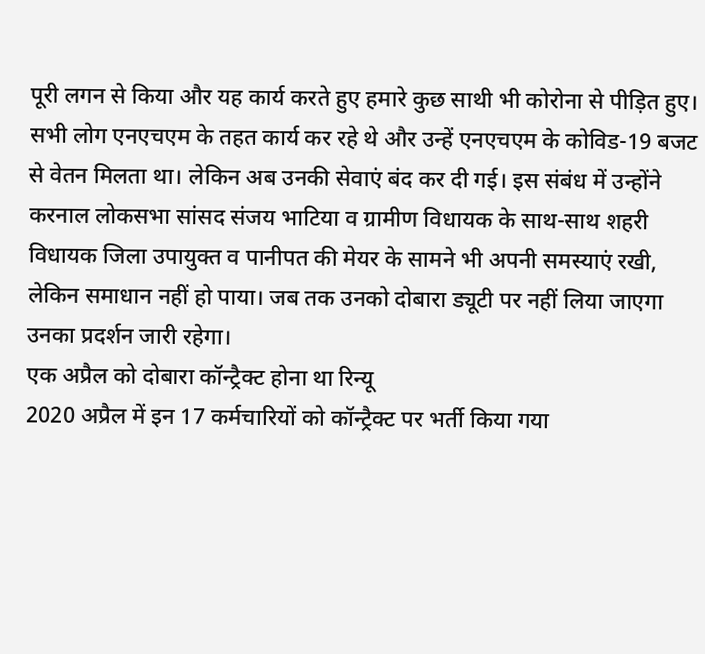पूरी लगन से किया और यह कार्य करते हुए हमारे कुछ साथी भी कोरोना से पीड़ित हुए।
सभी लोग एनएचएम के तहत कार्य कर रहे थे और उन्हें एनएचएम के कोविड-19 बजट से वेतन मिलता था। लेकिन अब उनकी सेवाएं बंद कर दी गई। इस संबंध में उन्होंने करनाल लोकसभा सांसद संजय भाटिया व ग्रामीण विधायक के साथ-साथ शहरी विधायक जिला उपायुक्त व पानीपत की मेयर के सामने भी अपनी समस्याएं रखी, लेकिन समाधान नहीं हो पाया। जब तक उनको दोबारा ड्यूटी पर नहीं लिया जाएगा उनका प्रदर्शन जारी रहेगा।
एक अप्रैल को दोबारा कॉन्ट्रैक्ट होना था रिन्यू
2020 अप्रैल में इन 17 कर्मचारियों को कॉन्ट्रैक्ट पर भर्ती किया गया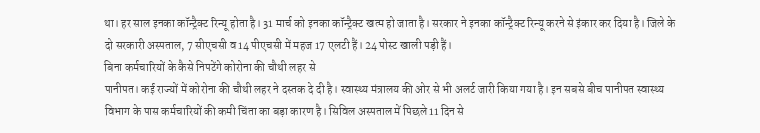था। हर साल इनका कॉन्ट्रैक्ट रिन्यू होता है। 31 मार्च को इनका कॉन्ट्रैक्ट खत्म हो जाता है। सरकार ने इनका कॉन्ट्रैक्ट रिन्यू करने से इंकार कर दिया है। जिले के दो सरकारी अस्पताल, 7 सीएचसी व 14 पीएचसी में महज 17 एलटी हैं। 24 पोस्ट खाली पड़ी हैं।
बिना कर्मचारियों के कैसे निपटेंगे कोरोना की चौथी लहर से
पानीपत। कई राज्यों में कोरोना की चौथी लहर ने दस्तक दे दी है। स्वास्थ्य मंत्रालय की ओर से भी अलर्ट जारी किया गया है। इन सबसे बीच पानीपत स्वास्थ्य विभाग के पास कर्मचारियों की कमी चिंता का बड़ा कारण है। सिविल अस्पताल में पिछले 11 दिन से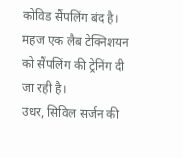कोविड सैंपलिंग बंद है। महज एक लैब टेक्निशयन को सैंपलिंग की ट्रेनिंग दी जा रही है।
उधर, सिविल सर्जन की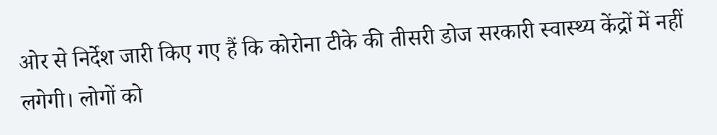ओर से निर्देश जारी किए गए हैं कि कोरोना टीके की तीसरी डोज सरकारी स्वास्थ्य केंद्रों में नहीं लगेगी। लोगों को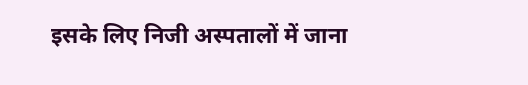इसके लिए निजी अस्पतालों में जाना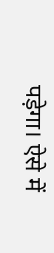पड़ेगा। ऐसे में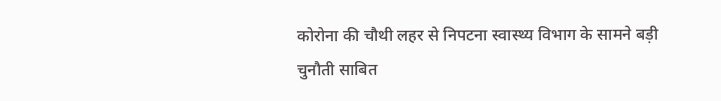कोरोना की चौथी लहर से निपटना स्वास्थ्य विभाग के सामने बड़ी चुनौती साबित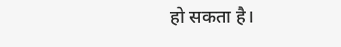हो सकता है।